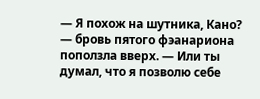— Я похож на шутника, Кано? — бровь пятого фэанариона поползла вверх. — Или ты думал, что я позволю себе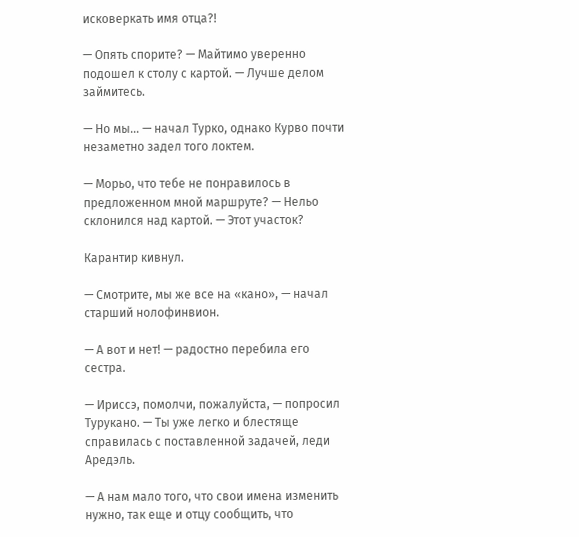исковеркать имя отца?!

— Опять спорите? — Майтимо уверенно подошел к столу с картой. — Лучше делом займитесь.

— Но мы… — начал Турко, однако Курво почти незаметно задел того локтем.

— Морьо, что тебе не понравилось в предложенном мной маршруте? — Нельо склонился над картой. — Этот участок?

Карантир кивнул.

— Смотрите, мы же все на «кано», — начал старший нолофинвион.

— А вот и нет! — радостно перебила его сестра.

— Ириссэ, помолчи, пожалуйста, — попросил Турукано. — Ты уже легко и блестяще справилась с поставленной задачей, леди Аредэль.

— А нам мало того, что свои имена изменить нужно, так еще и отцу сообщить, что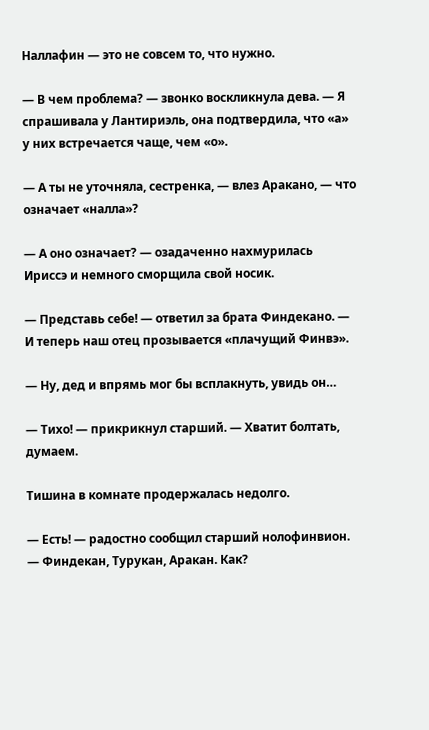Наллафин — это не совсем то, что нужно.

— В чем проблема? — звонко воскликнула дева. — Я спрашивала у Лантириэль, она подтвердила, что «а» у них встречается чаще, чем «о».

— А ты не уточняла, сестренка, — влез Аракано, — что означает «налла»?

— А оно означает? — озадаченно нахмурилась Ириссэ и немного сморщила свой носик.

— Представь себе! — ответил за брата Финдекано. — И теперь наш отец прозывается «плачущий Финвэ».

— Ну, дед и впрямь мог бы всплакнуть, увидь он…

— Тихо! — прикрикнул старший. — Хватит болтать, думаем.

Тишина в комнате продержалась недолго.

— Есть! — радостно сообщил старший нолофинвион. — Финдекан, Турукан, Аракан. Как?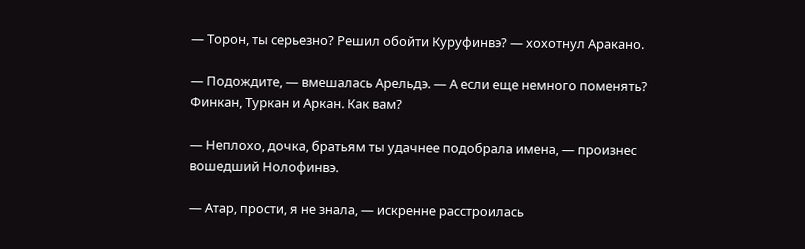— Торон, ты серьезно? Решил обойти Куруфинвэ? — хохотнул Аракано.

— Подождите, — вмешалась Арельдэ. — А если еще немного поменять? Финкан, Туркан и Аркан. Как вам?

— Неплохо, дочка, братьям ты удачнее подобрала имена, — произнес вошедший Нолофинвэ.

— Атар, прости, я не знала, — искренне расстроилась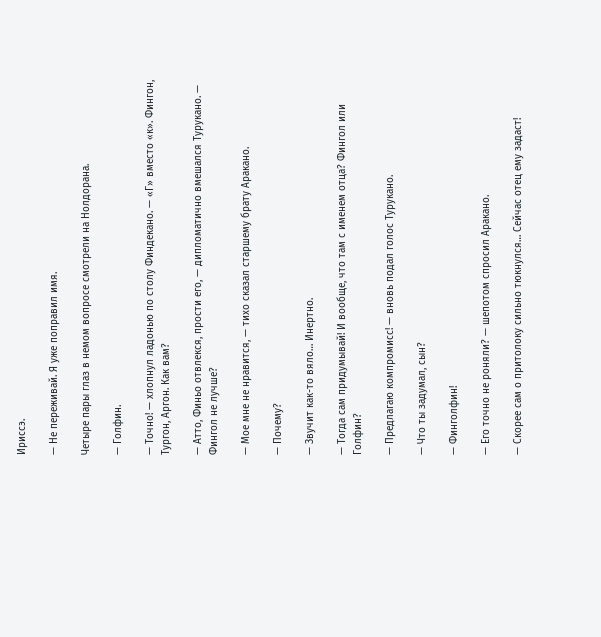Ириссэ.

— Не переживай. Я уже поправил имя.

Четыре пары глаз в немом вопросе смотрели на Нолдорана.

— Голфин.

— Точно! — хлопнул ладонью по столу Финдекано. — «Г» вместо «к». Фингон, Тургон, Аргон. Как вам?

— Атто, Финьо отвлекся, прости его, — дипломатично вмешался Турукано. — Фингол не лучше?

— Мое мне не нравится, — тихо сказал старшему брату Аракано.

— Почему?

— Звучит как-то вяло… Инертно.

— Тогда сам придумывай! И вообще, что там с именем отца? Фингол или Голфин?

— Предлагаю компромисс! — вновь подал голос Турукано.

— Что ты задумал, сын?

— Финголфин!

— Его точно не роняли? — шепотом спросил Аракано.

— Скорее сам о притолоку сильно тюкнулся… Сейчас отец ему задаст!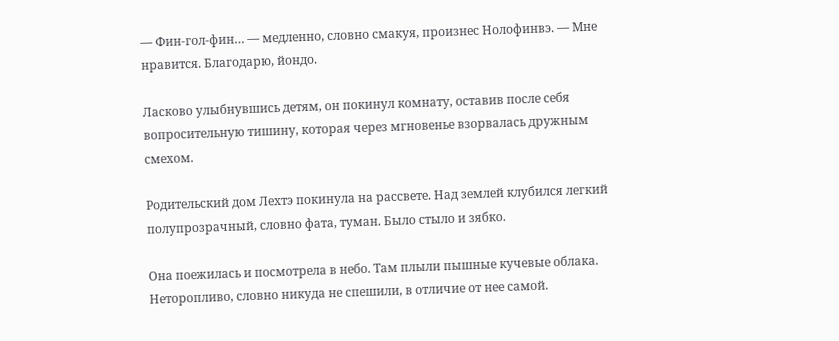— Фин-гол-фин… — медленно, словно смакуя, произнес Нолофинвэ. — Мне нравится. Благодарю, йондо.

Ласково улыбнувшись детям, он покинул комнату, оставив после себя вопросительную тишину, которая через мгновенье взорвалась дружным смехом.

Родительский дом Лехтэ покинула на рассвете. Над землей клубился легкий полупрозрачный, словно фата, туман. Было стыло и зябко.

Она поежилась и посмотрела в небо. Там плыли пышные кучевые облака. Неторопливо, словно никуда не спешили, в отличие от нее самой.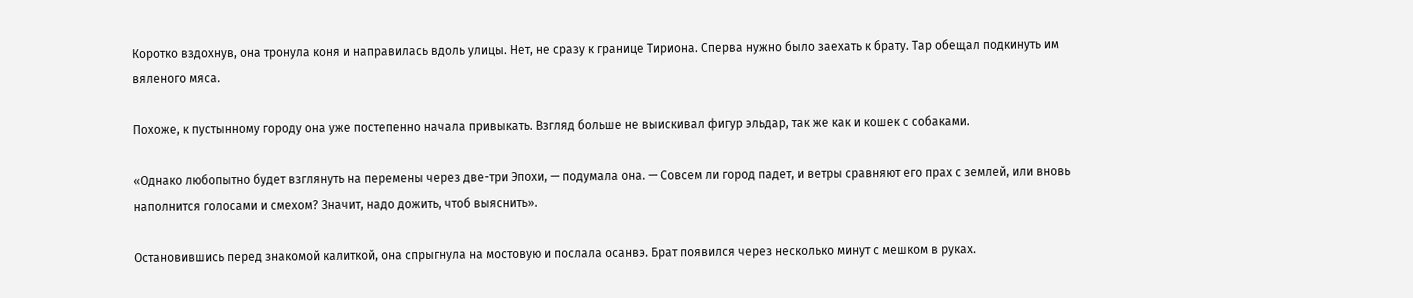Коротко вздохнув, она тронула коня и направилась вдоль улицы. Нет, не сразу к границе Тириона. Сперва нужно было заехать к брату. Тар обещал подкинуть им вяленого мяса.

Похоже, к пустынному городу она уже постепенно начала привыкать. Взгляд больше не выискивал фигур эльдар, так же как и кошек с собаками.

«Однако любопытно будет взглянуть на перемены через две-три Эпохи, — подумала она. — Совсем ли город падет, и ветры сравняют его прах с землей, или вновь наполнится голосами и смехом? Значит, надо дожить, чтоб выяснить».

Остановившись перед знакомой калиткой, она спрыгнула на мостовую и послала осанвэ. Брат появился через несколько минут с мешком в руках.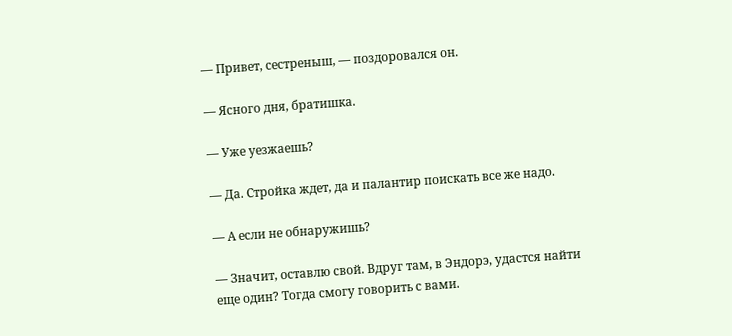— Привет, сестреныш, — поздоровался он.

— Ясного дня, братишка.

— Уже уезжаешь?

— Да. Стройка ждет, да и палантир поискать все же надо.

— А если не обнаружишь?

— Значит, оставлю свой. Вдруг там, в Эндорэ, удастся найти еще один? Тогда смогу говорить с вами.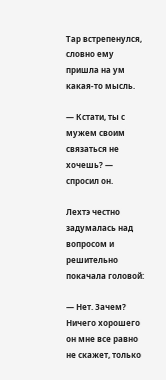Тар встрепенулся, словно ему пришла на ум какая-то мысль.

— Кстати, ты с мужем своим связаться не хочешь? — спросил он.

Лехтэ честно задумалась над вопросом и решительно покачала головой:

— Нет. Зачем? Ничего хорошего он мне все равно не скажет, только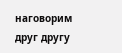наговорим друг другу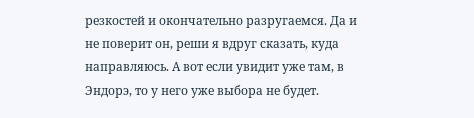резкостей и окончательно разругаемся. Да и не поверит он, реши я вдруг сказать, куда направляюсь. А вот если увидит уже там, в Эндорэ, то у него уже выбора не будет.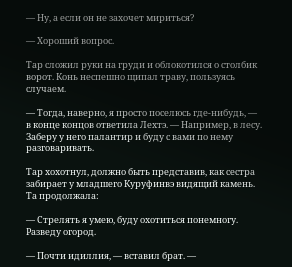— Ну, а если он не захочет мириться?

— Хороший вопрос.

Тар сложил руки на груди и облокотился о столбик ворот. Конь неспешно щипал траву, пользуясь случаем.

— Тогда, наверно, я просто поселюсь где-нибудь, — в конце концов ответила Лехтэ. — Например, в лесу. Заберу у него палантир и буду с вами по нему разговаривать.

Тар хохотнул, должно быть представив, как сестра забирает у младшего Куруфинвэ видящий камень. Та продолжала:

— Стрелять я умею, буду охотиться понемногу. Разведу огород.

— Почти идиллия, — вставил брат. —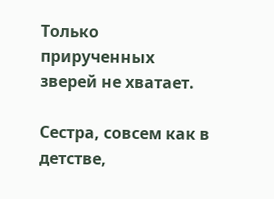Только прирученных зверей не хватает.

Сестра, совсем как в детстве,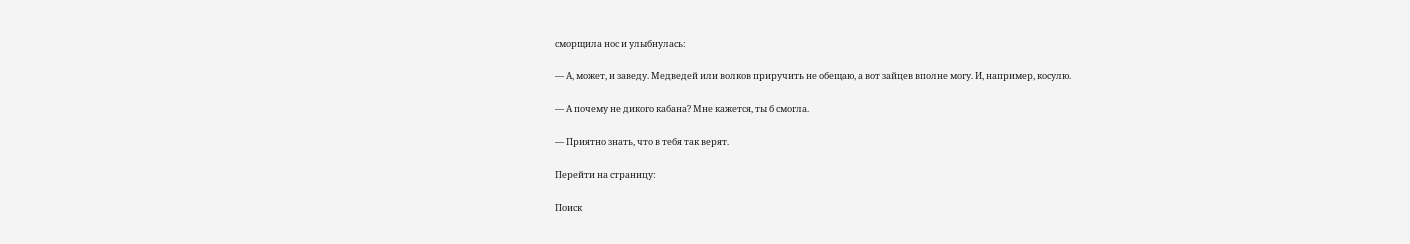сморщила нос и улыбнулась:

— А, может, и заведу. Медведей или волков приручить не обещаю, а вот зайцев вполне могу. И, например, косулю.

— А почему не дикого кабана? Мне кажется, ты б смогла.

— Приятно знать, что в тебя так верят.

Перейти на страницу:

Поиск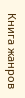Книга жанров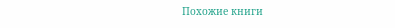Похожие книги